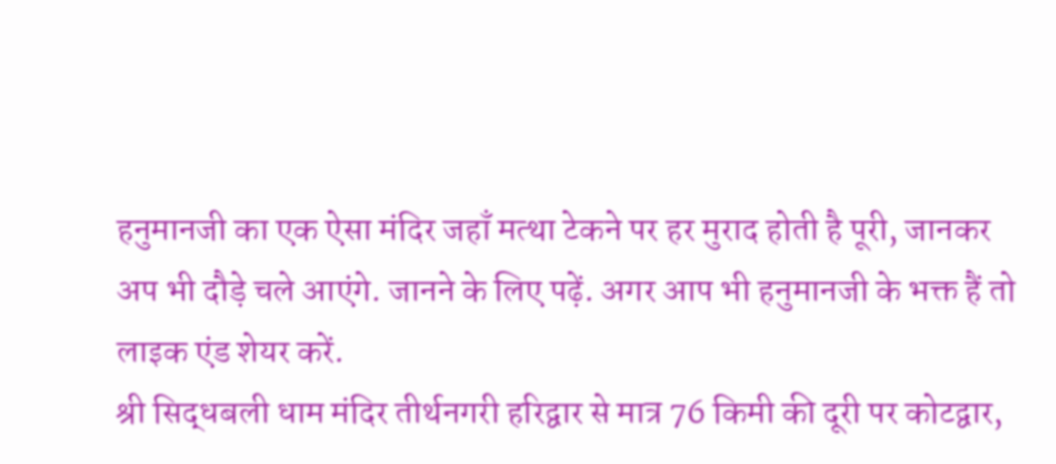हनुमानजी का एक ऐसा मंदिर जहाँ मत्था टेकने पर हर मुराद होती है पूरी, जानकर अप भी दौड़े चले आएंगे. जानने के लिए पढ़ें. अगर आप भी हनुमानजी के भक्त हैं तो लाइक एंड शेयर करें.
श्री सिद्धबली धाम मंदिर तीर्थनगरी हरिद्वार से मात्र 76 किमी की दूरी पर कोटद्वार,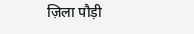ज़िला पौड़ी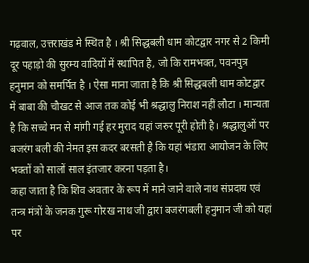गढ़वाल, उत्तराखंड मे स्थित है । श्री सिद्धबली धाम कोटद्वार नगर से 2 किमी दूर पहाड़ो की सुरम्य वादियों में स्थापित है, जो कि रामभक्त, पवनपुत्र हनुमान को समर्पित है । ऐसा माना जाता है कि श्री सिद्धबली धाम कोटद्वार में बाबा की चौखट से आज तक कोई भी श्रद्धालु निराश नहीं लौटा । मान्यता है कि सच्चे मन से मांगी गई हर मुराद यहां जरुर पूरी होती है। श्रद्धालुओं पर बजरंग बली की नेमत इस कदर बरसती है कि यहां भंडारा आयोजन के लिए भक्तों को सालों साल इंतजार करना पड़ता है।
कहा जाता है कि शिव अवतार के रूप में माने जाने वाले नाथ संप्रदाय एवं तन्त्र मंत्रों के जनक गुरू गोरख नाथ जी द्वारा बजरंगबली हनुमान जी को यहां पर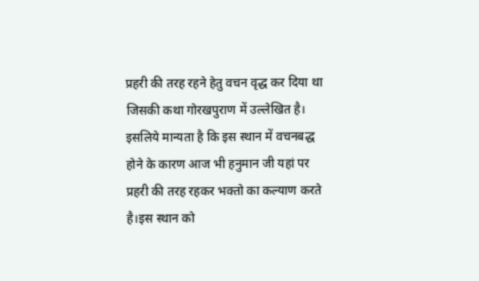प्रहरी की तरह रहने हेतु वचन वृद्ध कर दिया था जिसकी कथा गोरखपुराण में उल्लेखित है। इसलिये मान्यता है कि इस स्थान में वचनबद्ध होने के कारण आज भी हनुमान जी यहां पर प्रहरी की तरह रहकर भक्तो का कल्याण करते है।इस स्थान को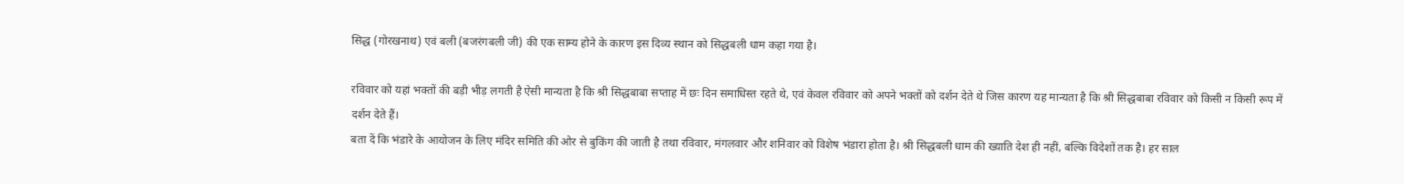सिद्ध (गोरखनाथ) एवं बली (बजरंगबली जी) की एक साम्य होने के कारण इस दिव्य स्थान को सिद्धबली धाम कहा गया है।

रविवार को यहां भक्तों की बड़ी भीड़ लगती है ऐसी मान्यता है कि श्री सिद्धबाबा सप्ताह में छः दिन समाधिस्त रहते थे, एवं केवल रविवार को अपने भक्तों को दर्शन देते थे जिस कारण यह मान्यता है कि श्री सिद्धबाबा रविवार को किसी न किसी रूप में दर्शन देते हैं।
बता दें कि भंडारे के आयोजन के लिए मंदिर समिति की ओर से बुकिंग की जाती है तथा रविवार, मंगलवार और शनिवार को विशेष भंडारा होता है। श्री सिद्धबली धाम की ख्याति देश ही नहीं, बल्कि विदेशों तक है। हर साल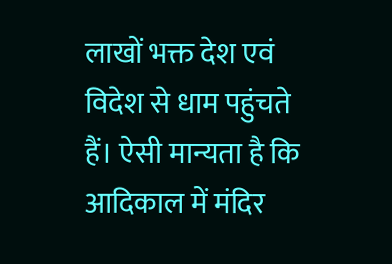लाखों भक्त देश एवं विदेश से धाम पहुंचते हैं। ऐसी मान्यता है कि आदिकाल में मंदिर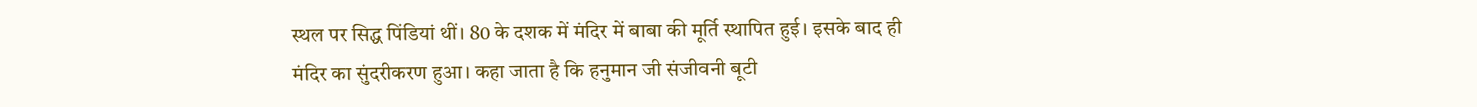स्थल पर सिद्ध पिंडियां थीं। 80 के दशक में मंदिर में बाबा की मूर्ति स्थापित हुई। इसके बाद ही मंदिर का सुंदरीकरण हुआ। कहा जाता है कि हनुमान जी संजीवनी बूटी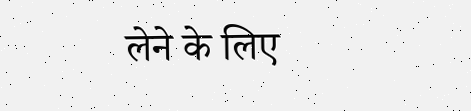लेने के लिए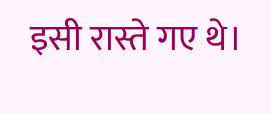इसी रास्ते गए थे।